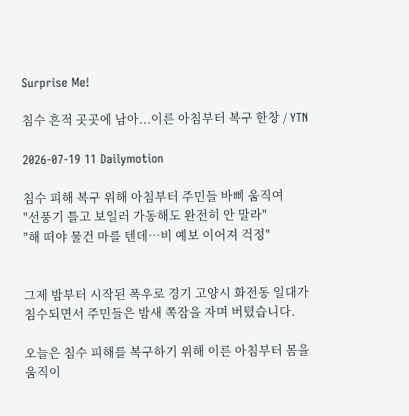Surprise Me!

침수 흔적 곳곳에 남아...이른 아침부터 복구 한창 / YTN

2026-07-19 11 Dailymotion

침수 피해 복구 위해 아침부터 주민들 바삐 움직여
"선풍기 틀고 보일러 가동해도 완전히 안 말라"
"해 떠야 물건 마를 텐데…비 예보 이어져 걱정"


그제 밤부터 시작된 폭우로 경기 고양시 화전동 일대가 침수되면서 주민들은 밤새 쪽잠을 자며 버텼습니다.

오늘은 침수 피해를 복구하기 위해 이른 아침부터 몸을 움직이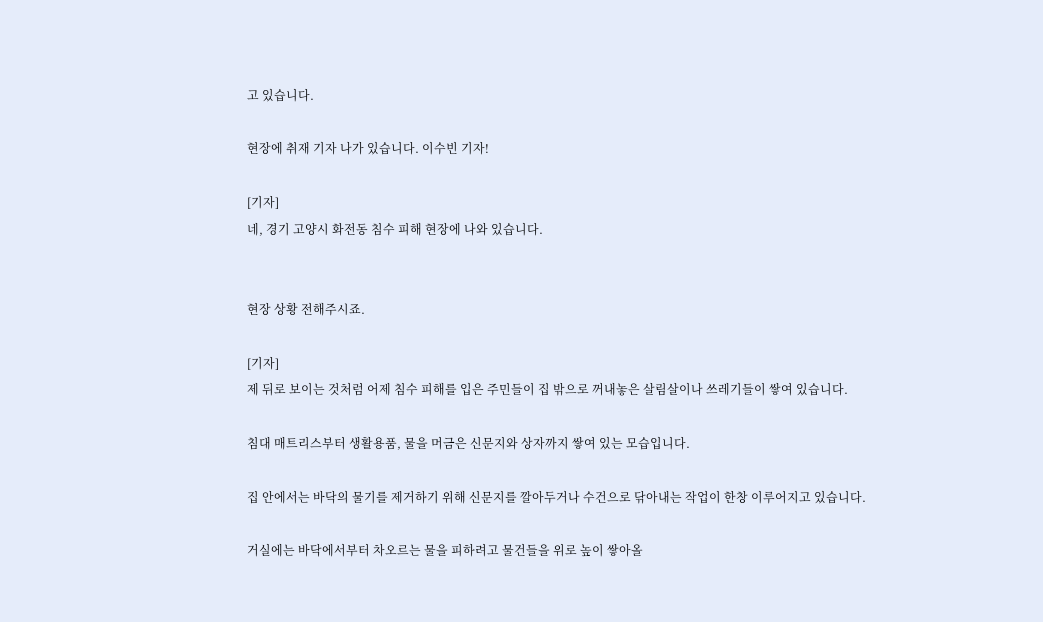고 있습니다.

현장에 취재 기자 나가 있습니다. 이수빈 기자!

[기자]
네, 경기 고양시 화전동 침수 피해 현장에 나와 있습니다.


현장 상황 전해주시죠.

[기자]
제 뒤로 보이는 것처럼 어제 침수 피해를 입은 주민들이 집 밖으로 꺼내놓은 살림살이나 쓰레기들이 쌓여 있습니다.

침대 매트리스부터 생활용품, 물을 머금은 신문지와 상자까지 쌓여 있는 모습입니다.

집 안에서는 바닥의 물기를 제거하기 위해 신문지를 깔아두거나 수건으로 닦아내는 작업이 한창 이루어지고 있습니다.

거실에는 바닥에서부터 차오르는 물을 피하려고 물건들을 위로 높이 쌓아올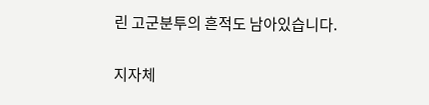린 고군분투의 흔적도 남아있습니다.

지자체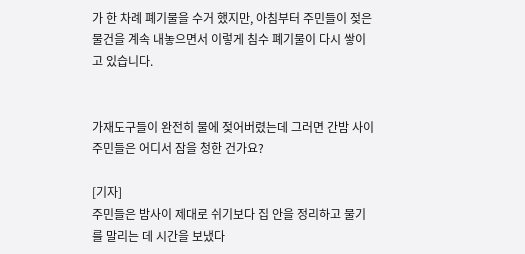가 한 차례 폐기물을 수거 했지만, 아침부터 주민들이 젖은 물건을 계속 내놓으면서 이렇게 침수 폐기물이 다시 쌓이고 있습니다.


가재도구들이 완전히 물에 젖어버렸는데 그러면 간밤 사이 주민들은 어디서 잠을 청한 건가요?

[기자]
주민들은 밤사이 제대로 쉬기보다 집 안을 정리하고 물기를 말리는 데 시간을 보냈다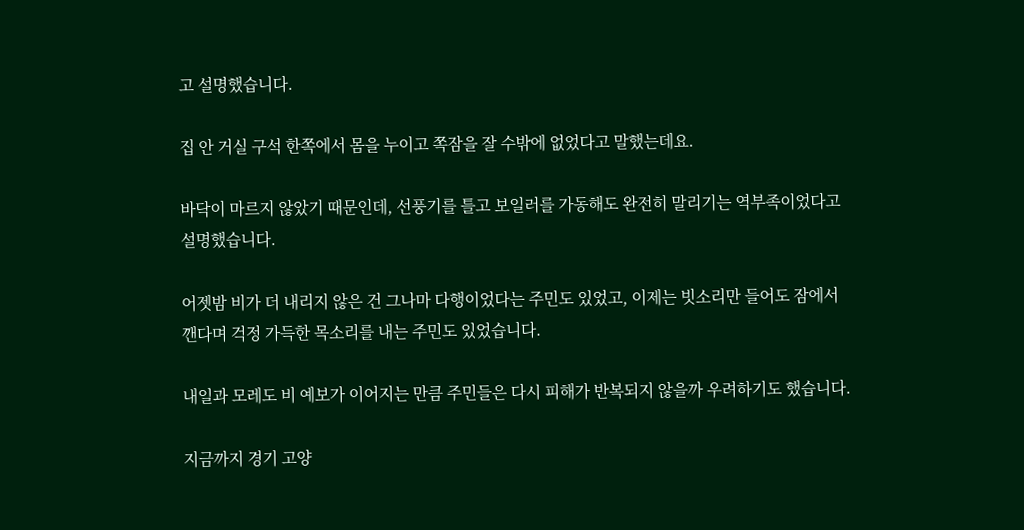고 설명했습니다.

집 안 거실 구석 한쪽에서 몸을 누이고 쪽잠을 잘 수밖에 없었다고 말했는데요.

바닥이 마르지 않았기 때문인데, 선풍기를 틀고 보일러를 가동해도 완전히 말리기는 역부족이었다고 설명했습니다.

어젯밤 비가 더 내리지 않은 건 그나마 다행이었다는 주민도 있었고, 이제는 빗소리만 들어도 잠에서 깬다며 걱정 가득한 목소리를 내는 주민도 있었습니다.

내일과 모레도 비 예보가 이어지는 만큼 주민들은 다시 피해가 반복되지 않을까 우려하기도 했습니다.

지금까지 경기 고양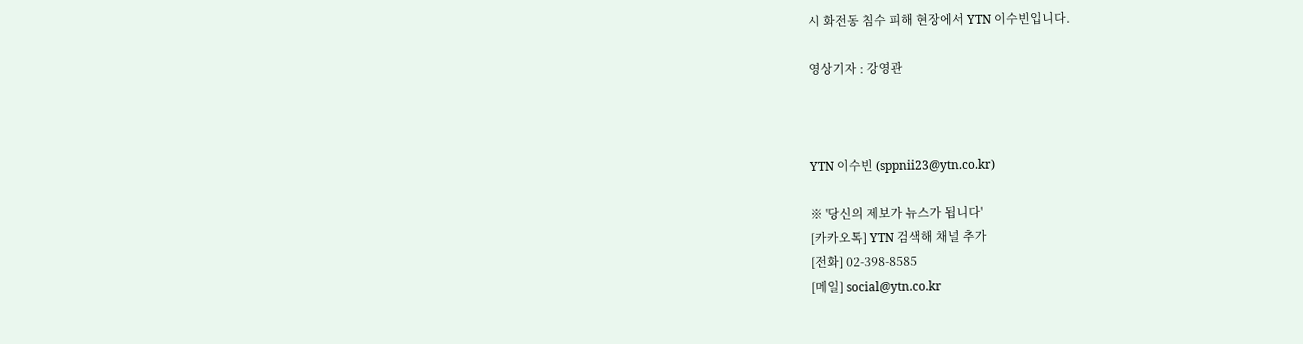시 화전동 침수 피해 현장에서 YTN 이수빈입니다.

영상기자 : 강영관



YTN 이수빈 (sppnii23@ytn.co.kr)

※ '당신의 제보가 뉴스가 됩니다'
[카카오톡] YTN 검색해 채널 추가
[전화] 02-398-8585
[메일] social@ytn.co.kr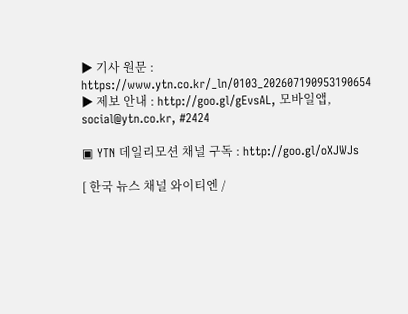▶ 기사 원문 : https://www.ytn.co.kr/_ln/0103_202607190953190654
▶ 제보 안내 : http://goo.gl/gEvsAL, 모바일앱, social@ytn.co.kr, #2424

▣ YTN 데일리모션 채널 구독 : http://goo.gl/oXJWJs

[ 한국 뉴스 채널 와이티엔 /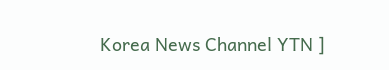Korea News Channel YTN ]